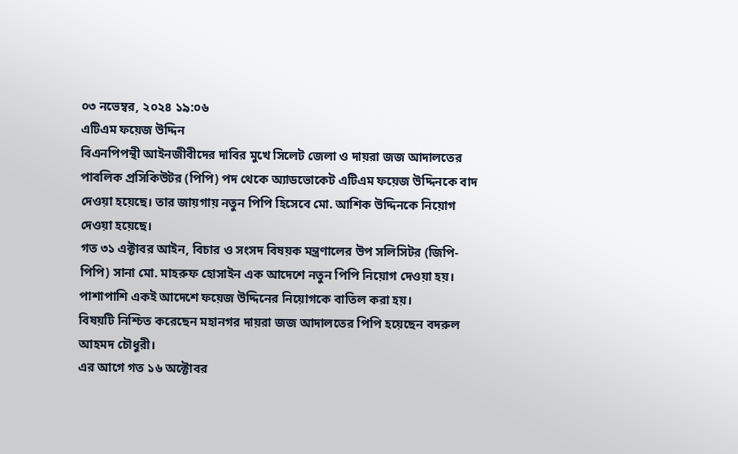০৩ নভেম্বর, ২০২৪ ১৯:০৬
এটিএম ফয়েজ উদ্দিন
বিএনপিপন্থী আইনজীবীদের দাবির মুখে সিলেট জেলা ও দায়রা জজ আদালতের পাবলিক প্রসিকিউটর (পিপি) পদ থেকে অ্যাডভোকেট এটিএম ফয়েজ উদ্দিনকে বাদ দেওয়া হয়েছে। তার জায়গায় নতুন পিপি হিসেবে মো. আশিক উদ্দিনকে নিয়োগ দেওয়া হয়েছে।
গত ৩১ এক্টাবর আইন, বিচার ও সংসদ বিষয়ক মন্ত্রণালের উপ সলিসিটর (জিপি-পিপি) সানা মো. মাহরুফ হোসাইন এক আদেশে নতুন পিপি নিয়োগ দেওয়া হয়। পাশাপাশি একই আদেশে ফয়েজ উদ্দিনের নিয়োগকে বাতিল করা হয়।
বিষয়টি নিশ্চিত করেছেন মহানগর দায়রা জজ আদালতের পিপি হয়েছেন বদরুল আহমদ চৌধুরী।
এর আগে গত ১৬ অক্টোবর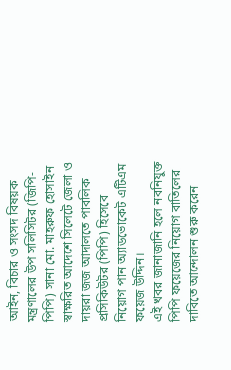আইন, বিচার ও সংসদ বিষয়ক মন্ত্রণালের উপ সলিসিটর (জিপি-পিপি) সানা মো. মাহরুফ হোসাইন স্বাক্ষরিত আদেশে সিলেটে জেলা ও দায়রা জজ আদালতে পাবলিক প্রসিকিউটর (পিপি) হিসেবে নিয়োগ পান অ্যাডভোকেট এটিএম ফয়েজ উদ্দিন।
এই খবর জানাজানি হলে নবনিযুক্ত পিপি ফয়েজের নিয়োগ বাতিলের দাবিতে আন্দোলন শুরু করেন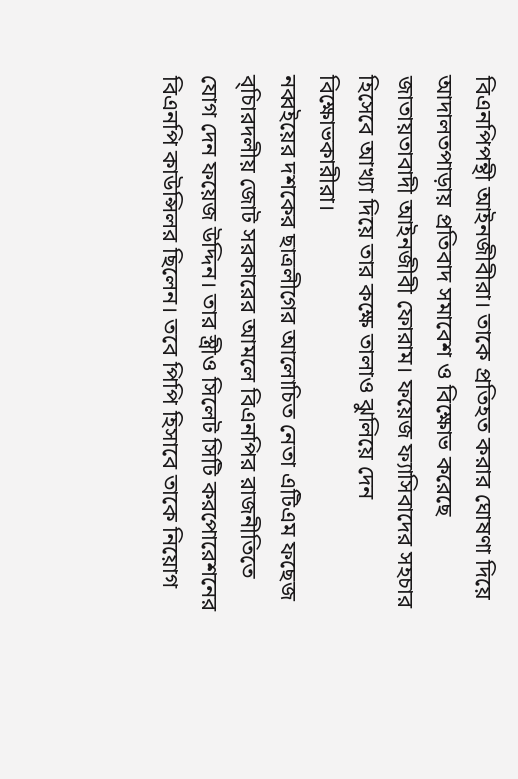বিএনপিপন্থী আইনজীবীরা। তাকে প্রতিহত করার ঘোষণা দিয়ে আদালতপাড়ায় প্রতিবাদ সমাবেশ ও বিক্ষোভ করেছে জাতায়তাবাদী আইনজীবী ফোরাম। ফয়েজ ফ্যাসিবাদের সহচার হিসেবে আখ্যা দিয়ে তার কক্ষে তালাও ঝুলিয়ে দেন বিক্ষোভকারীরা।
নব্বইয়ের দশকের ছাত্রলীগের আলোচিত নেতা এটিএম ফছেজ ব্চিারদলীয় জোট সরকারের আমলে বিএনপির রাজনীতিতে যোগ দেন ফয়েজ উদ্দিন। তার স্ত্রীও সিলেট সিটি করপোরেশনের বিএনপি কাউন্সিলর ছিলেন। তবে পিপি হিসাবে তাকে নিয়োগ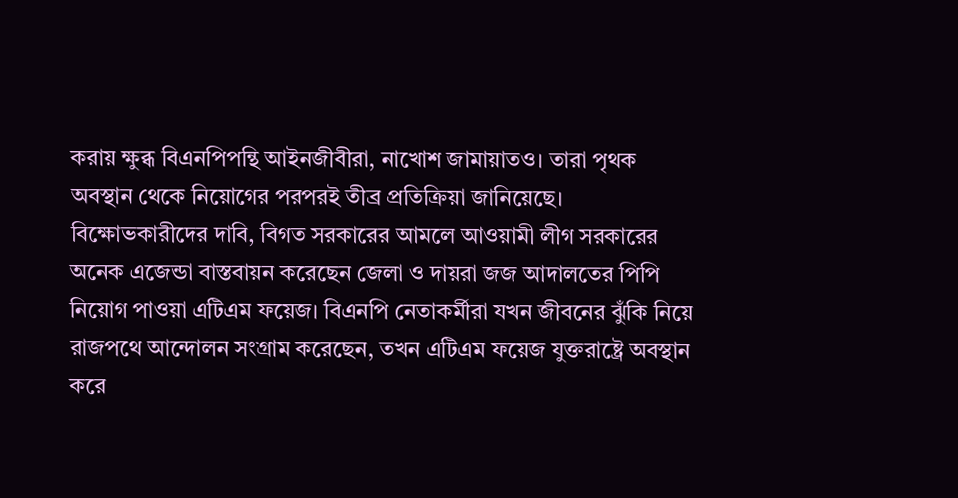করায় ক্ষুব্ধ বিএনপিপন্থি আইনজীবীরা, নাখোশ জামায়াতও। তারা পৃথক অবস্থান থেকে নিয়োগের পরপরই তীব্র প্রতিক্রিয়া জানিয়েছে।
বিক্ষোভকারীদের দাবি, বিগত সরকারের আমলে আওয়ামী লীগ সরকারের অনেক এজেন্ডা বাস্তবায়ন করেছেন জেলা ও দায়রা জজ আদালতের পিপি নিয়োগ পাওয়া এটিএম ফয়েজ। বিএনপি নেতাকর্মীরা যখন জীবনের ঝুঁকি নিয়ে রাজপথে আন্দোলন সংগ্রাম করেছেন, তখন এটিএম ফয়েজ যুক্তরাষ্ট্রে অবস্থান করে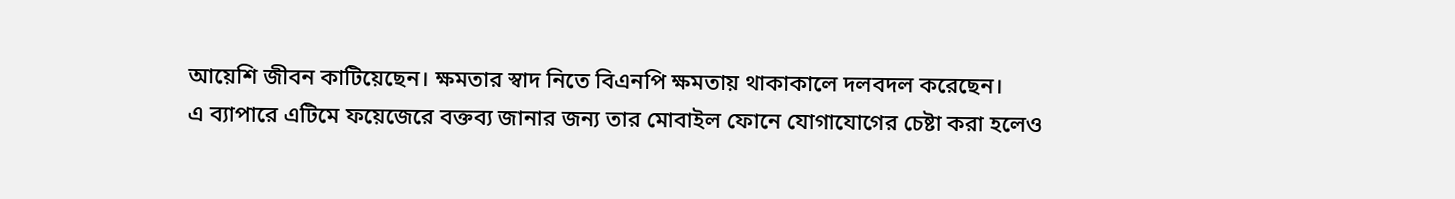আয়েশি জীবন কাটিয়েছেন। ক্ষমতার স্বাদ নিতে বিএনপি ক্ষমতায় থাকাকালে দলবদল করেছেন।
এ ব্যাপারে এটিমে ফয়েজেরে বক্তব্য জানার জন্য তার মোবাইল ফোনে যোগাযোগের চেষ্টা করা হলেও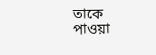তাকে পাওয়া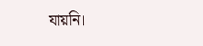যায়নি।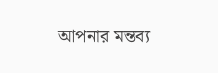আপনার মন্তব্য